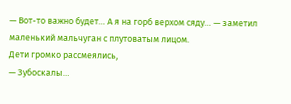— Вот-то важно будет… А я на горб верхом сяду… — заметил маленький мальчуган с плутоватым лицом.
Дети громко рассмеялись,
— Зубоскалы…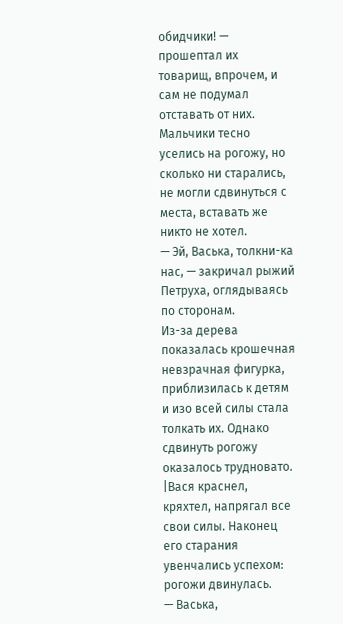обидчики! — прошептал их товарищ, впрочем, и сам не подумал отставать от них.
Мальчики тесно уселись на рогожу, но сколько ни старались, не могли сдвинуться с места, вставать же никто не хотел.
— Эй, Васька, толкни-ка нас, — закричал рыжий Петруха, оглядываясь по сторонам.
Из-за дерева показалась крошечная невзрачная фигурка, приблизилась к детям и изо всей силы стала толкать их. Однако сдвинуть рогожу оказалось трудновато. |Вася краснел, кряхтел, напрягал все свои силы. Наконец его старания увенчались успехом: рогожи двинулась.
— Васька,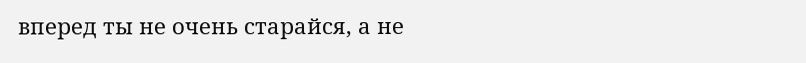вперед ты не очень старайся, а не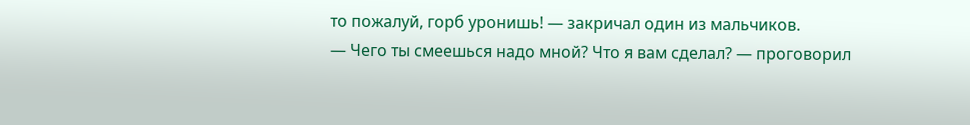то пожалуй, горб уронишь! — закричал один из мальчиков.
— Чего ты смеешься надо мной? Что я вам сделал? — проговорил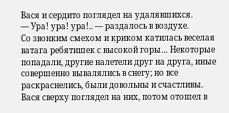Вася и сердито поглядел на удалявшихся.
— Уpa! ура! ура!.. — раздалось в воздухе.
Со звонким смехом и криком катилась веселая ватага ребятишек с высокой горы… Некоторые попадали, другие налетели друг на друга, иные совершенно вывалялись в снегу; но все раскраснелись, были довольны и счастливы.
Вася сверху поглядел на них, потом отошел в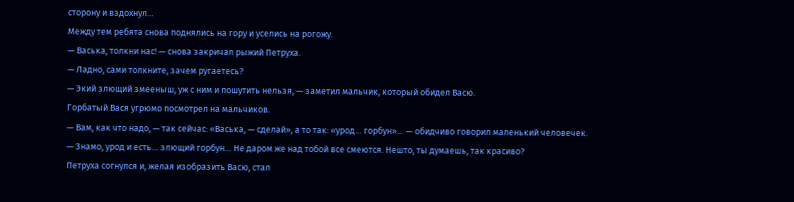сторону и вздохнул…
Между тем ребята снова поднялись на гору и уселись на рогожу.
— Васька, толкни нас! — снова закричал рыжий Петруха.
— Ладно, сами толкните, зачем ругаетесь?
— Экий злющий змееныш, уж с ним и пошутить нельзя, — заметил мальчик, который обидел Васю.
Горбатый Вася угрюмо посмотрел на мальчиков.
— Вам, как что надо, — так сейчас: «Васька, — сделай», а то так: «урод… горбун»… — обидчиво говорил маленький человечек.
— Знамо, урод и есть… злющий горбун… Не даром же над тобой все смеются. Нешто, ты думаешь, так красиво?
Петруха согнулся и, желая изобразить Васю, стал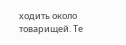ходить около товарищей. Те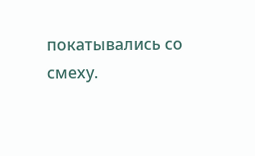покатывались со смеху.